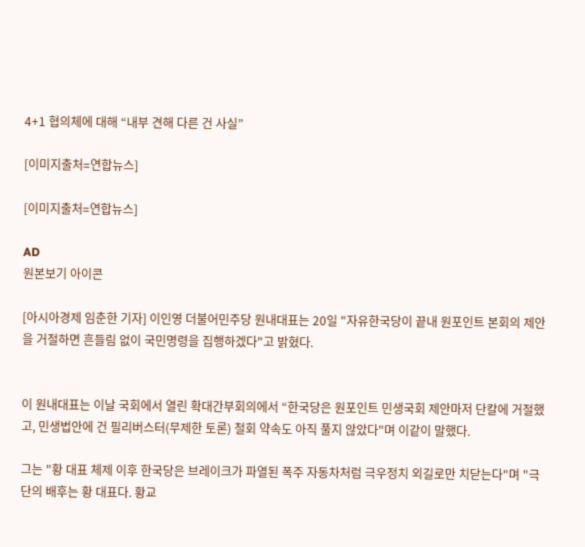4+1 협의체에 대해 “내부 견해 다른 건 사실”

[이미지출처=연합뉴스]

[이미지출처=연합뉴스]

AD
원본보기 아이콘

[아시아경제 임춘한 기자] 이인영 더불어민주당 원내대표는 20일 "자유한국당이 끝내 원포인트 본회의 제안을 거절하면 흔들림 없이 국민명령을 집행하겠다"고 밝혔다.


이 원내대표는 이날 국회에서 열린 확대간부회의에서 “한국당은 원포인트 민생국회 제안마저 단칼에 거절했고, 민생법안에 건 필리버스터(무제한 토론) 철회 약속도 아직 풀지 않았다"며 이같이 말했다.

그는 "황 대표 체제 이후 한국당은 브레이크가 파열된 폭주 자동차처럼 극우정치 외길로만 치닫는다"며 "극단의 배후는 황 대표다. 황교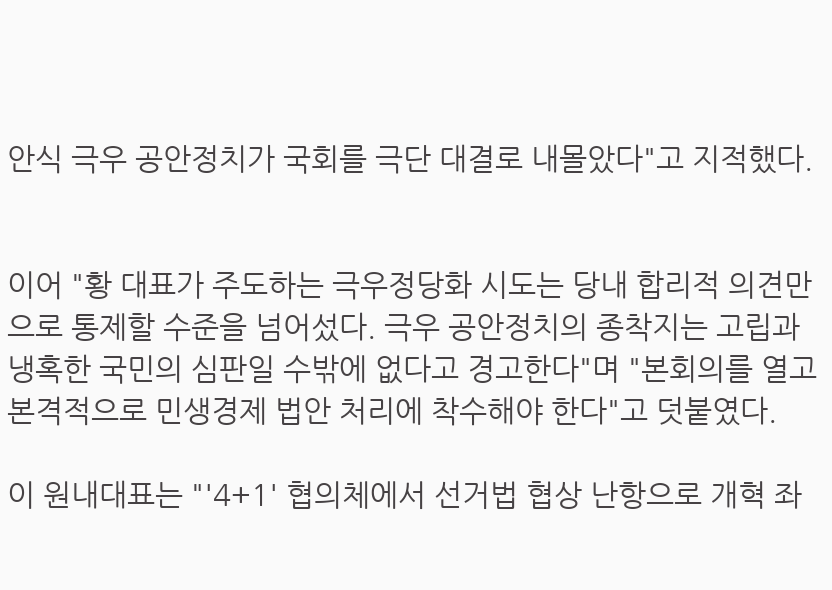안식 극우 공안정치가 국회를 극단 대결로 내몰았다"고 지적했다.


이어 "황 대표가 주도하는 극우정당화 시도는 당내 합리적 의견만으로 통제할 수준을 넘어섰다. 극우 공안정치의 종착지는 고립과 냉혹한 국민의 심판일 수밖에 없다고 경고한다"며 "본회의를 열고 본격적으로 민생경제 법안 처리에 착수해야 한다"고 덧붙였다.

이 원내대표는 "'4+1' 협의체에서 선거법 협상 난항으로 개혁 좌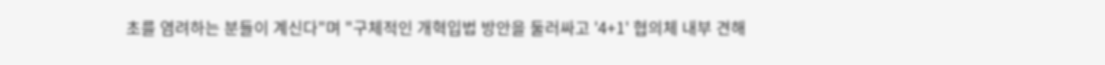초를 염려하는 분들이 계신다"며 "구체적인 개혁입법 방안을 둘러싸고 '4+1' 협의체 내부 견해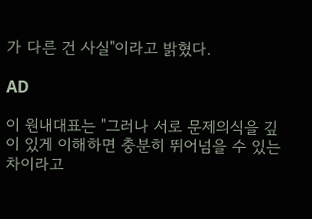가 다른 건 사실"이라고 밝혔다.

AD

이 원내대표는 "그러나 서로 문제의식을 깊이 있게 이해하면 충분히 뛰어넘을 수 있는 차이라고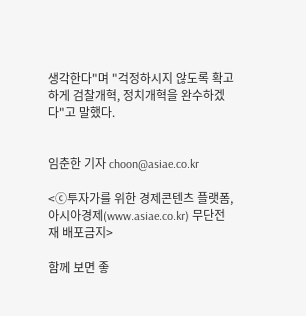생각한다"며 "걱정하시지 않도록 확고하게 검찰개혁, 정치개혁을 완수하겠다"고 말했다.


임춘한 기자 choon@asiae.co.kr

<ⓒ투자가를 위한 경제콘텐츠 플랫폼, 아시아경제(www.asiae.co.kr) 무단전재 배포금지>

함께 보면 좋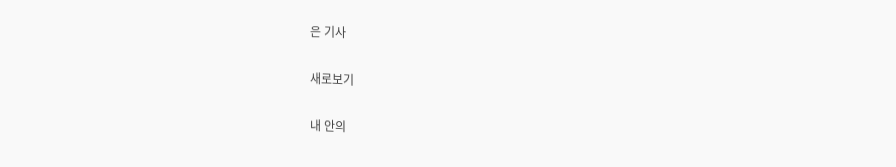은 기사

새로보기

내 안의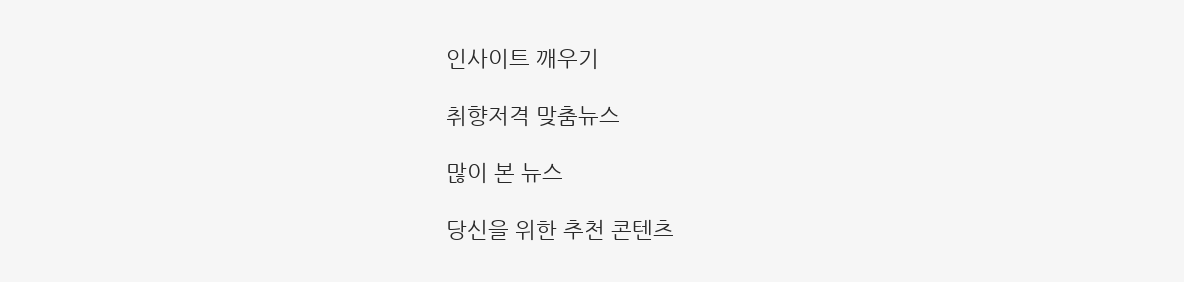인사이트 깨우기

취향저격 맞춤뉴스

많이 본 뉴스

당신을 위한 추천 콘텐츠